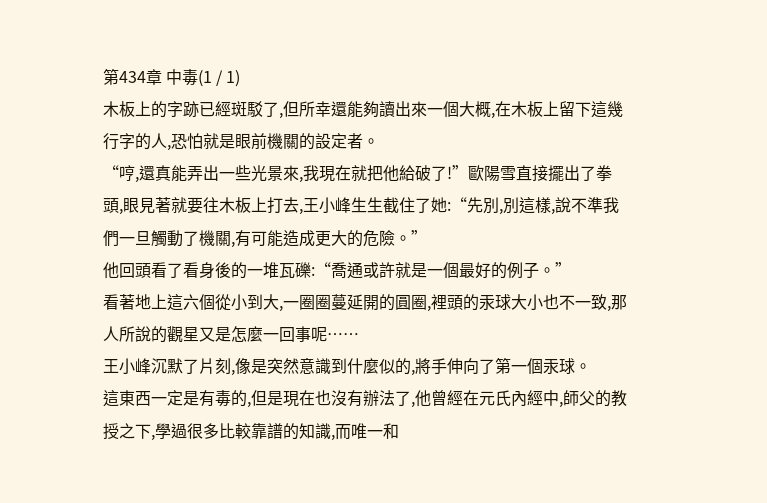第434章 中毒(1 / 1)
木板上的字跡已經斑駁了,但所幸還能夠讀出來一個大概,在木板上留下這幾行字的人,恐怕就是眼前機關的設定者。
“哼,還真能弄出一些光景來,我現在就把他給破了!”歐陽雪直接擺出了拳頭,眼見著就要往木板上打去,王小峰生生截住了她:“先別,別這樣,說不準我們一旦觸動了機關,有可能造成更大的危險。”
他回頭看了看身後的一堆瓦礫:“喬通或許就是一個最好的例子。”
看著地上這六個從小到大,一圈圈蔓延開的圓圈,裡頭的汞球大小也不一致,那人所說的觀星又是怎麼一回事呢……
王小峰沉默了片刻,像是突然意識到什麼似的,將手伸向了第一個汞球。
這東西一定是有毒的,但是現在也沒有辦法了,他曾經在元氏內經中,師父的教授之下,學過很多比較靠譜的知識,而唯一和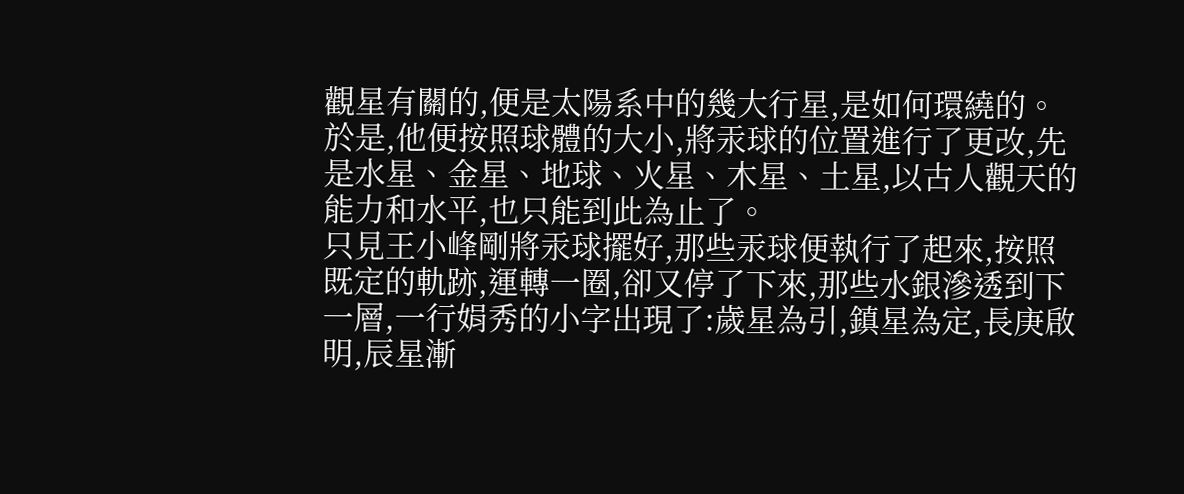觀星有關的,便是太陽系中的幾大行星,是如何環繞的。
於是,他便按照球體的大小,將汞球的位置進行了更改,先是水星、金星、地球、火星、木星、土星,以古人觀天的能力和水平,也只能到此為止了。
只見王小峰剛將汞球擺好,那些汞球便執行了起來,按照既定的軌跡,運轉一圈,卻又停了下來,那些水銀滲透到下一層,一行娟秀的小字出現了:歲星為引,鎮星為定,長庚啟明,辰星漸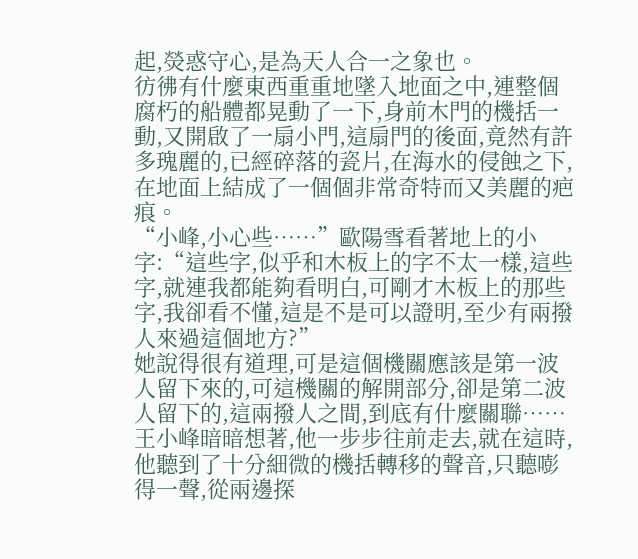起,熒惑守心,是為天人合一之象也。
彷彿有什麼東西重重地墜入地面之中,連整個腐朽的船體都晃動了一下,身前木門的機括一動,又開啟了一扇小門,這扇門的後面,竟然有許多瑰麗的,已經碎落的瓷片,在海水的侵蝕之下,在地面上結成了一個個非常奇特而又美麗的疤痕。
“小峰,小心些……”歐陽雪看著地上的小字:“這些字,似乎和木板上的字不太一樣,這些字,就連我都能夠看明白,可剛才木板上的那些字,我卻看不懂,這是不是可以證明,至少有兩撥人來過這個地方?”
她說得很有道理,可是這個機關應該是第一波人留下來的,可這機關的解開部分,卻是第二波人留下的,這兩撥人之間,到底有什麼關聯……
王小峰暗暗想著,他一步步往前走去,就在這時,他聽到了十分細微的機括轉移的聲音,只聽嘭得一聲,從兩邊探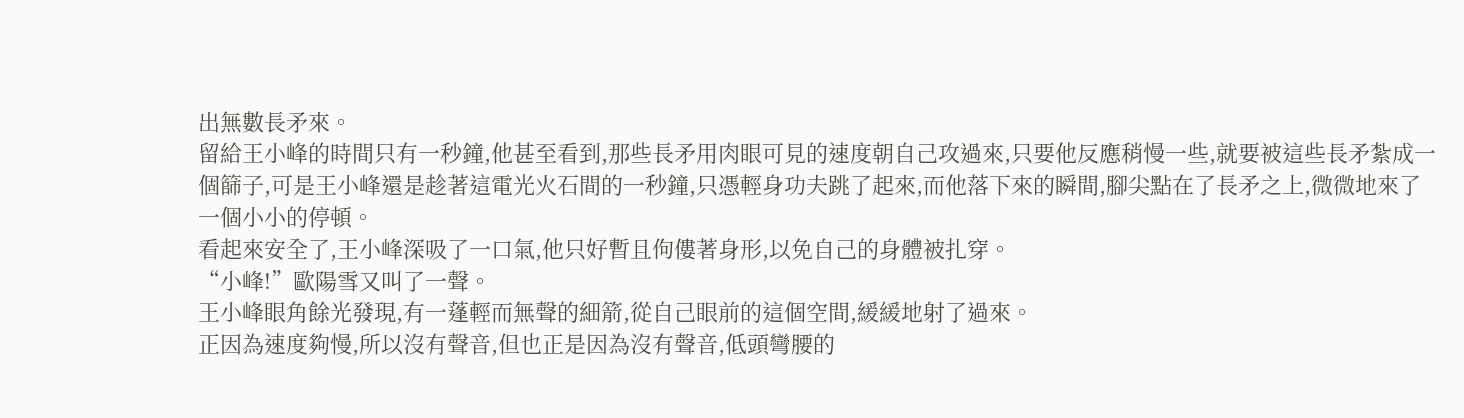出無數長矛來。
留給王小峰的時間只有一秒鐘,他甚至看到,那些長矛用肉眼可見的速度朝自己攻過來,只要他反應稍慢一些,就要被這些長矛紮成一個篩子,可是王小峰還是趁著這電光火石間的一秒鐘,只憑輕身功夫跳了起來,而他落下來的瞬間,腳尖點在了長矛之上,微微地來了一個小小的停頓。
看起來安全了,王小峰深吸了一口氣,他只好暫且佝僂著身形,以免自己的身體被扎穿。
“小峰!”歐陽雪又叫了一聲。
王小峰眼角餘光發現,有一蓬輕而無聲的細箭,從自己眼前的這個空間,緩緩地射了過來。
正因為速度夠慢,所以沒有聲音,但也正是因為沒有聲音,低頭彎腰的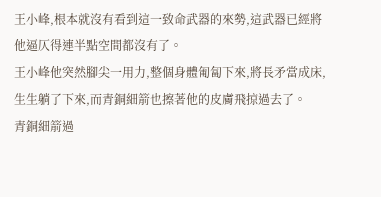王小峰,根本就沒有看到這一致命武器的來勢,這武器已經將他逼仄得連半點空間都沒有了。
王小峰他突然腳尖一用力,整個身體匍匐下來,將長矛當成床,生生躺了下來,而青銅細箭也擦著他的皮膚飛掠過去了。
青銅細箭過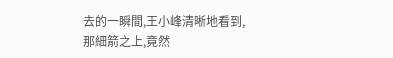去的一瞬間,王小峰清晰地看到,那細箭之上,竟然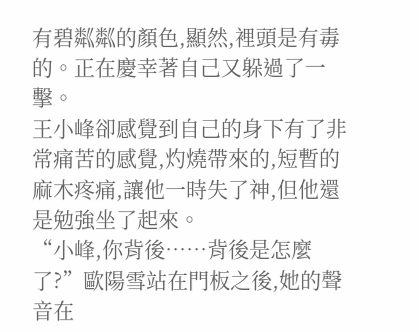有碧粼粼的顏色,顯然,裡頭是有毒的。正在慶幸著自己又躲過了一擊。
王小峰卻感覺到自己的身下有了非常痛苦的感覺,灼燒帶來的,短暫的麻木疼痛,讓他一時失了神,但他還是勉強坐了起來。
“小峰,你背後……背後是怎麼了?”歐陽雪站在門板之後,她的聲音在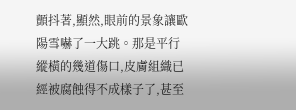顫抖著,顯然,眼前的景象讓歐陽雪嚇了一大跳。那是平行縱橫的幾道傷口,皮膚組織已經被腐蝕得不成樣子了,甚至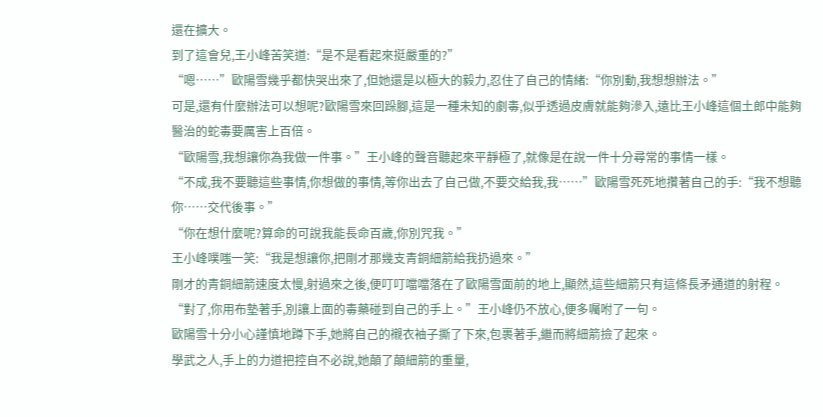還在擴大。
到了這會兒,王小峰苦笑道:“是不是看起來挺嚴重的?”
“嗯……”歐陽雪幾乎都快哭出來了,但她還是以極大的毅力,忍住了自己的情緒:“你別動,我想想辦法。”
可是,還有什麼辦法可以想呢?歐陽雪來回跺腳,這是一種未知的劇毒,似乎透過皮膚就能夠滲入,遠比王小峰這個土郎中能夠醫治的蛇毒要厲害上百倍。
“歐陽雪,我想讓你為我做一件事。”王小峰的聲音聽起來平靜極了,就像是在說一件十分尋常的事情一樣。
“不成,我不要聽這些事情,你想做的事情,等你出去了自己做,不要交給我,我……”歐陽雪死死地攢著自己的手:“我不想聽你……交代後事。”
“你在想什麼呢?算命的可說我能長命百歲,你別咒我。”
王小峰噗嗤一笑:“我是想讓你,把剛才那幾支青銅細箭給我扔過來。”
剛才的青銅細箭速度太慢,射過來之後,便叮叮噹噹落在了歐陽雪面前的地上,顯然,這些細箭只有這條長矛通道的射程。
“對了,你用布墊著手,別讓上面的毒藥碰到自己的手上。”王小峰仍不放心,便多囑咐了一句。
歐陽雪十分小心謹慎地蹲下手,她將自己的襯衣袖子撕了下來,包裹著手,繼而將細箭撿了起來。
學武之人,手上的力道把控自不必說,她顛了顛細箭的重量,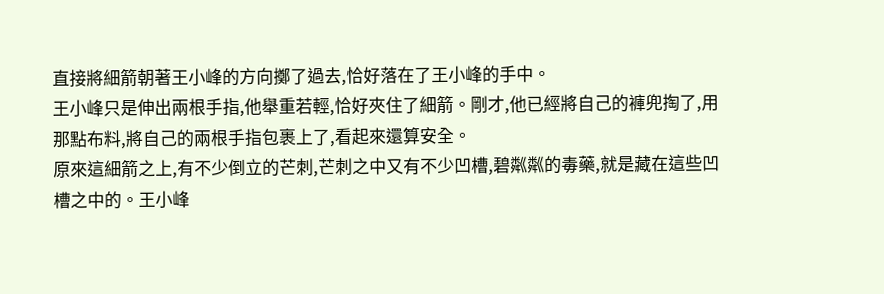直接將細箭朝著王小峰的方向擲了過去,恰好落在了王小峰的手中。
王小峰只是伸出兩根手指,他舉重若輕,恰好夾住了細箭。剛才,他已經將自己的褲兜掏了,用那點布料,將自己的兩根手指包裹上了,看起來還算安全。
原來這細箭之上,有不少倒立的芒刺,芒刺之中又有不少凹槽,碧粼粼的毒藥,就是藏在這些凹槽之中的。王小峰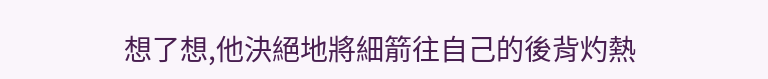想了想,他決絕地將細箭往自己的後背灼熱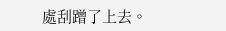處刮蹭了上去。